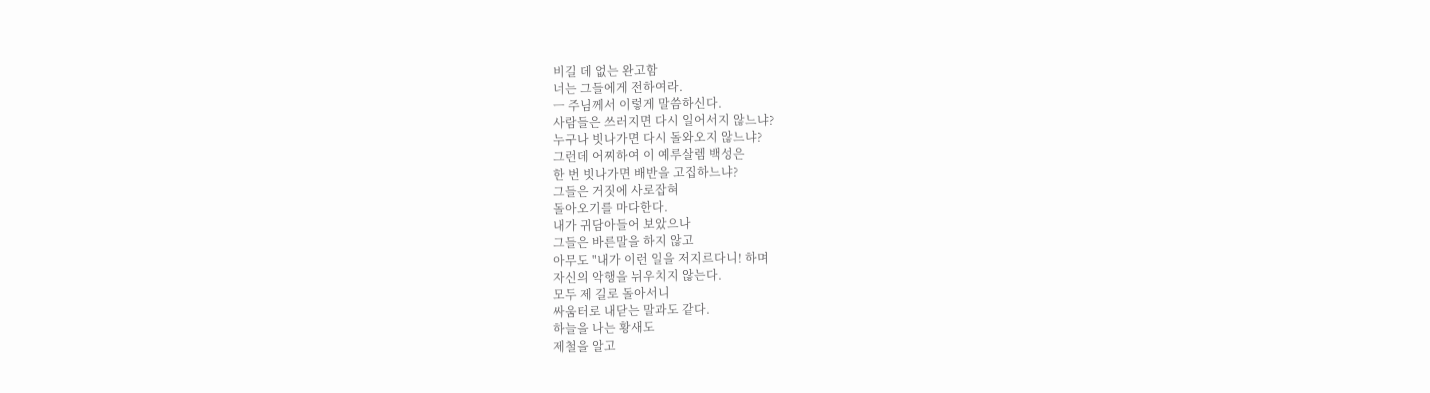비길 데 없는 완고함
너는 그들에게 전하여라.
ㅡ 주님께서 이렇게 말씀하신다.
사람들은 쓰러지면 다시 일어서지 않느냐?
누구나 빗나가면 다시 돌와오지 않느냐?
그런데 어찌하여 이 예루살렘 백성은
한 번 빗나가면 배반을 고집하느냐?
그들은 거짓에 사로잡혀
돌아오기를 마다한다.
내가 귀담아들어 보았으나
그들은 바른말을 하지 않고
아무도 "내가 이런 일을 저지르다니! 하며
자신의 악행을 뉘우치지 않는다.
모두 제 길로 돌아서니
싸움터로 내닫는 말과도 같다.
하늘을 나는 황새도
제철을 알고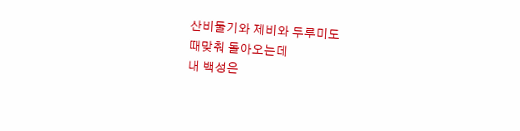산비둘기와 제비와 두루미도
때맞춰 돌아오는데
내 백성은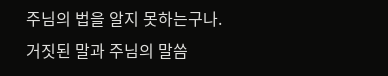주님의 법을 알지 못하는구나.
거짓된 말과 주님의 말씀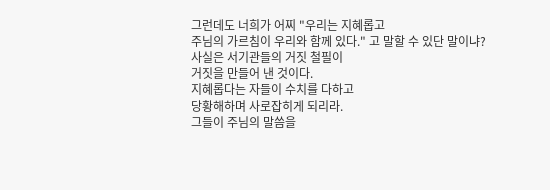그런데도 너희가 어찌 "우리는 지혜롭고
주님의 가르침이 우리와 함께 있다." 고 말할 수 있단 말이냐?
사실은 서기관들의 거짓 철필이
거짓을 만들어 낸 것이다.
지혜롭다는 자들이 수치를 다하고
당황해하며 사로잡히게 되리라.
그들이 주님의 말씀을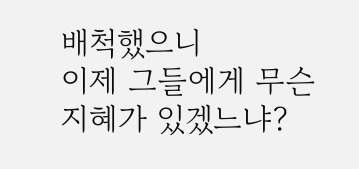배척했으니
이제 그들에게 무슨 지혜가 있겠느냐?